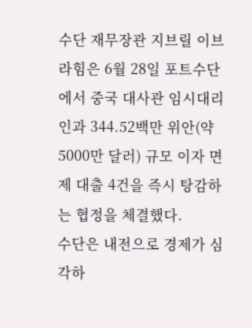수단 재무장관 지브릴 이브라힘은 6월 28일 포트수단에서 중국 대사관 임시대리인과 344.52백만 위안(약 5000만 달러) 규모 이자 면제 대출 4건을 즉시 탕감하는 협정을 체결했다.
수단은 내전으로 경제가 심각하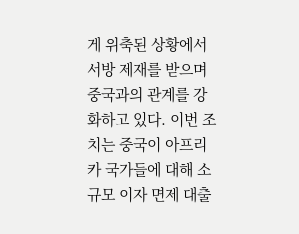게 위축된 상황에서 서방 제재를 받으며 중국과의 관계를 강화하고 있다. 이번 조치는 중국이 아프리카 국가들에 대해 소규모 이자 면제 대출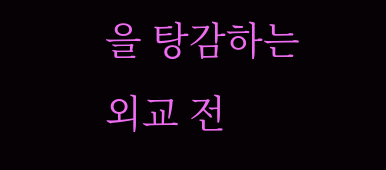을 탕감하는 외교 전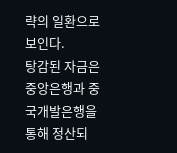략의 일환으로 보인다.
탕감된 자금은 중앙은행과 중국개발은행을 통해 정산되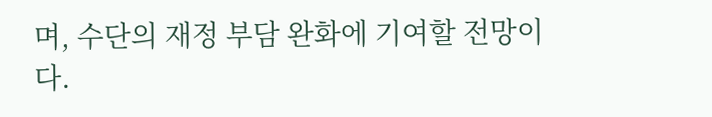며, 수단의 재정 부담 완화에 기여할 전망이다.